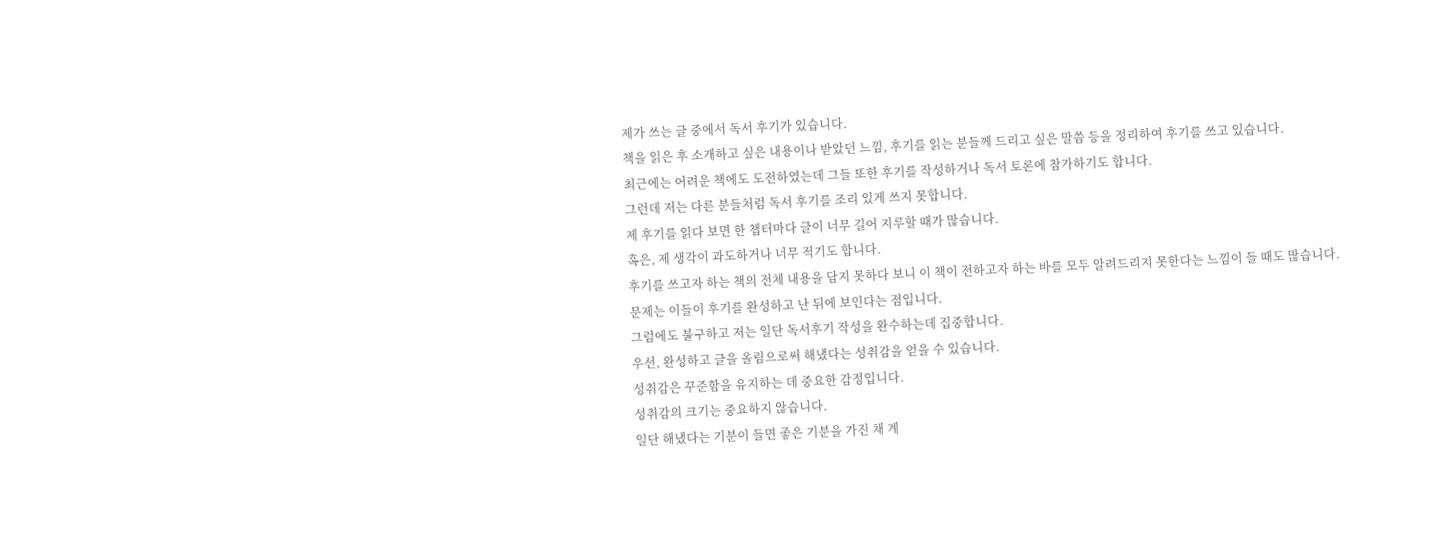제가 쓰는 글 중에서 독서 후기가 있습니다.
책을 읽은 후 소개하고 싶은 내용이나 받았던 느낌, 후기를 읽는 분들께 드리고 싶은 말씀 등을 정리하여 후기를 쓰고 있습니다.
최근에는 어려운 책에도 도전하였는데 그들 또한 후기를 작성하거나 독서 토론에 참가하기도 합니다.
그런데 저는 다른 분들처럼 독서 후기를 조리 있게 쓰지 못합니다.
제 후기를 읽다 보면 한 챕터마다 글이 너무 길어 지루할 때가 많습니다.
혹은, 제 생각이 과도하거나 너무 적기도 합니다.
후기를 쓰고자 하는 책의 전체 내용을 담지 못하다 보니 이 책이 전하고자 하는 바를 모두 알려드리지 못한다는 느낌이 들 때도 많습니다.
문제는 이들이 후기를 완성하고 난 뒤에 보인다는 점입니다.
그럼에도 불구하고 저는 일단 독서후기 작성을 완수하는데 집중합니다.
우선, 완성하고 글을 올림으로써 해냈다는 성취감을 얻을 수 있습니다.
성취감은 꾸준함을 유지하는 데 중요한 감정입니다.
성취감의 크기는 중요하지 않습니다.
일단 해냈다는 기분이 들면 좋은 기분을 가진 채 계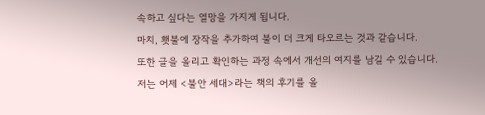속하고 싶다는 열망을 가지게 됩니다.
마치, 횃불에 장작을 추가하여 불이 더 크게 타오르는 것과 같습니다.
또한 글을 올리고 확인하는 과정 속에서 개선의 여지를 남길 수 있습니다.
저는 어제 <불안 세대>라는 책의 후기를 올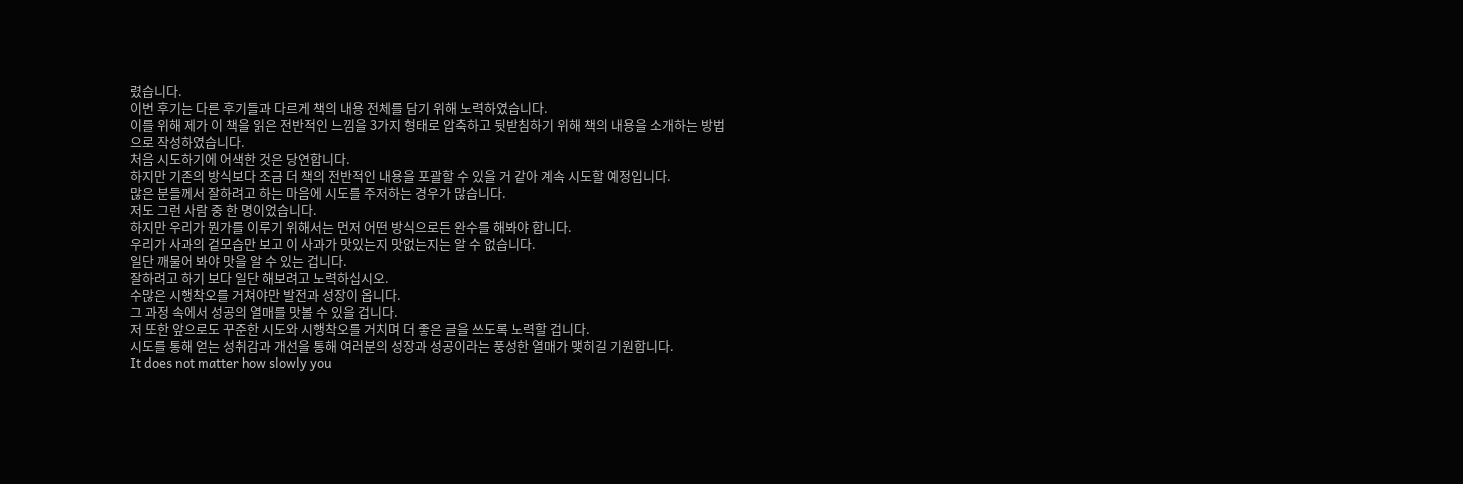렸습니다.
이번 후기는 다른 후기들과 다르게 책의 내용 전체를 담기 위해 노력하였습니다.
이를 위해 제가 이 책을 읽은 전반적인 느낌을 3가지 형태로 압축하고 뒷받침하기 위해 책의 내용을 소개하는 방법으로 작성하였습니다.
처음 시도하기에 어색한 것은 당연합니다.
하지만 기존의 방식보다 조금 더 책의 전반적인 내용을 포괄할 수 있을 거 같아 계속 시도할 예정입니다.
많은 분들께서 잘하려고 하는 마음에 시도를 주저하는 경우가 많습니다.
저도 그런 사람 중 한 명이었습니다.
하지만 우리가 뭔가를 이루기 위해서는 먼저 어떤 방식으로든 완수를 해봐야 합니다.
우리가 사과의 겉모습만 보고 이 사과가 맛있는지 맛없는지는 알 수 없습니다.
일단 깨물어 봐야 맛을 알 수 있는 겁니다.
잘하려고 하기 보다 일단 해보려고 노력하십시오.
수많은 시행착오를 거쳐야만 발전과 성장이 옵니다.
그 과정 속에서 성공의 열매를 맛볼 수 있을 겁니다.
저 또한 앞으로도 꾸준한 시도와 시행착오를 거치며 더 좋은 글을 쓰도록 노력할 겁니다.
시도를 통해 얻는 성취감과 개선을 통해 여러분의 성장과 성공이라는 풍성한 열매가 맺히길 기원합니다.
It does not matter how slowly you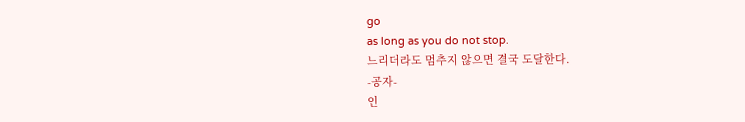go
as long as you do not stop.
느리더라도 멈추지 않으면 결국 도달한다.
-공자-
인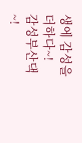생에 감성을 더하다~!
감성부산댁~!